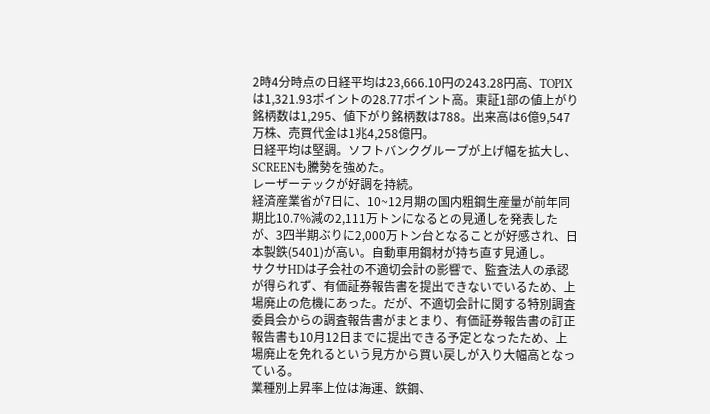2時4分時点の日経平均は23,666.10円の243.28円高、TOPIXは1,321.93ポイントの28.77ポイント高。東証1部の値上がり銘柄数は1,295、値下がり銘柄数は788。出来高は6億9,547万株、売買代金は1兆4,258億円。
日経平均は堅調。ソフトバンクグループが上げ幅を拡大し、SCREENも騰勢を強めた。
レーザーテックが好調を持続。
経済産業省が7日に、10~12月期の国内粗鋼生産量が前年同期比10.7%減の2,111万トンになるとの見通しを発表したが、3四半期ぶりに2,000万トン台となることが好感され、日本製鉄(5401)が高い。自動車用鋼材が持ち直す見通し。
サクサHDは子会社の不適切会計の影響で、監査法人の承認が得られず、有価証券報告書を提出できないでいるため、上場廃止の危機にあった。だが、不適切会計に関する特別調査委員会からの調査報告書がまとまり、有価証券報告書の訂正報告書も10月12日までに提出できる予定となったため、上場廃止を免れるという見方から買い戻しが入り大幅高となっている。
業種別上昇率上位は海運、鉄鋼、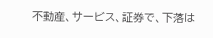不動産、サービス、証券で、下落は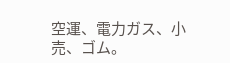空運、電力ガス、小売、ゴム。